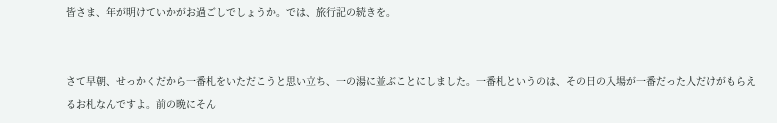皆さま、年が明けていかがお過ごしでしょうか。では、旅行記の続きを。


さて早朝、せっかくだから一番札をいただこうと思い立ち、一の湯に並ぶことにしました。一番札というのは、その日の入場が一番だった人だけがもらえるお札なんですよ。前の晩にそん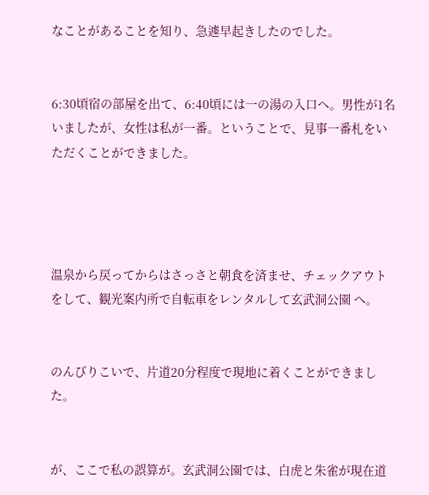なことがあることを知り、急遽早起きしたのでした。


6:30頃宿の部屋を出て、6:40頃には一の湯の入口へ。男性が1名いましたが、女性は私が一番。ということで、見事一番札をいただくことができました。




温泉から戻ってからはさっさと朝食を済ませ、チェックアウトをして、観光案内所で自転車をレンタルして玄武洞公園 へ。


のんびりこいで、片道20分程度で現地に着くことができました。


が、ここで私の誤算が。玄武洞公園では、白虎と朱雀が現在道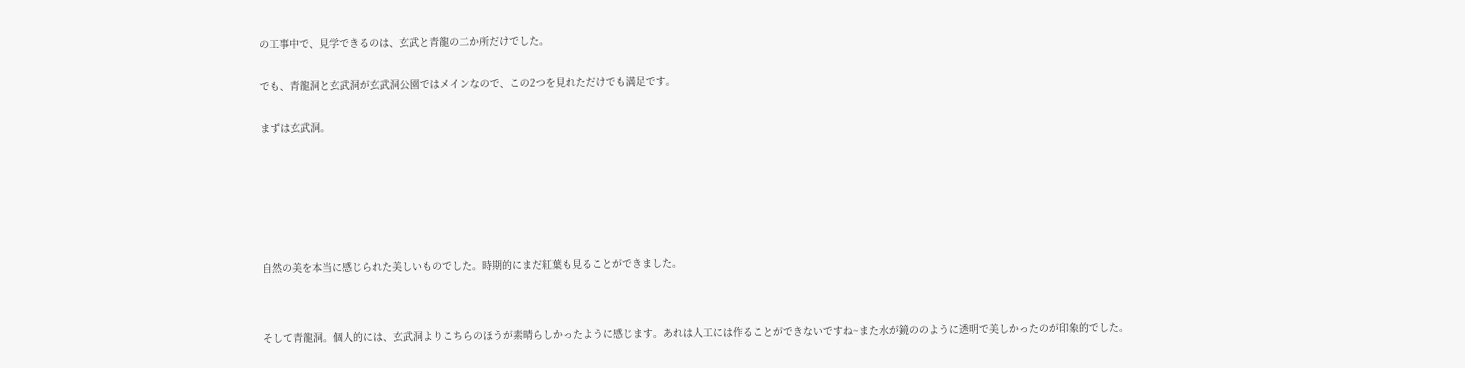の工事中で、見学できるのは、玄武と青龍の二か所だけでした。


でも、青龍洞と玄武洞が玄武洞公園ではメインなので、この2つを見れただけでも満足です。


まずは玄武洞。









自然の美を本当に感じられた美しいものでした。時期的にまだ紅葉も見ることができました。




そして青龍洞。個人的には、玄武洞よりこちらのほうが素晴らしかったように感じます。あれは人工には作ることができないですね~また水が鏡ののように透明で美しかったのが印象的でした。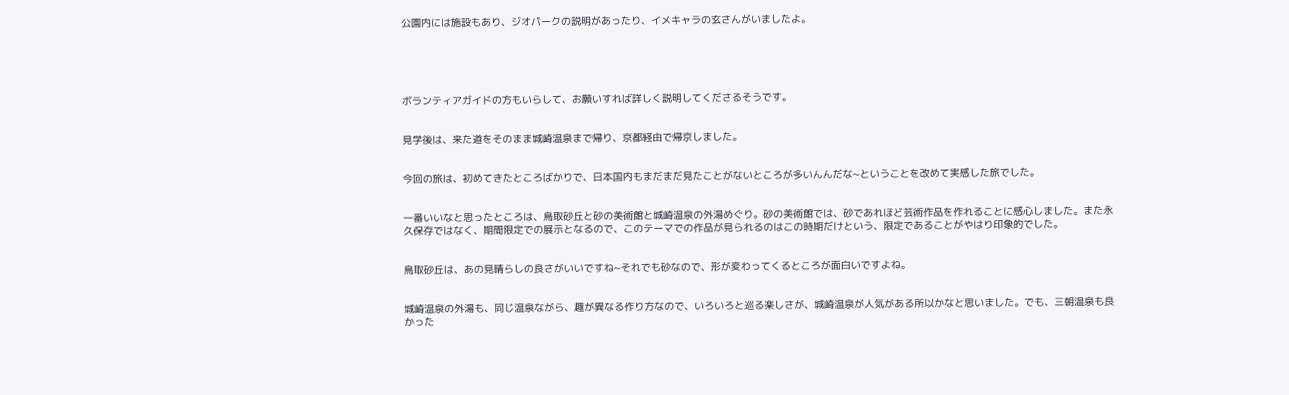公園内には施設もあり、ジオパークの説明があったり、イメキャラの玄さんがいましたよ。





ボランティアガイドの方もいらして、お願いすれば詳しく説明してくださるそうです。


見学後は、来た道をそのまま城崎温泉まで帰り、京都経由で帰京しました。


今回の旅は、初めてきたところばかりで、日本国内もまだまだ見たことがないところが多いんんだな~ということを改めて実感した旅でした。


一番いいなと思ったところは、鳥取砂丘と砂の美術館と城崎温泉の外湯めぐり。砂の美術館では、砂であれほど芸術作品を作れることに感心しました。また永久保存ではなく、期間限定での展示となるので、このテーマでの作品が見られるのはこの時期だけという、限定であることがやはり印象的でした。


鳥取砂丘は、あの見晴らしの良さがいいですね~それでも砂なので、形が変わってくるところが面白いですよね。


城崎温泉の外湯も、同じ温泉ながら、趣が異なる作り方なので、いろいろと巡る楽しさが、城崎温泉が人気がある所以かなと思いました。でも、三朝温泉も良かった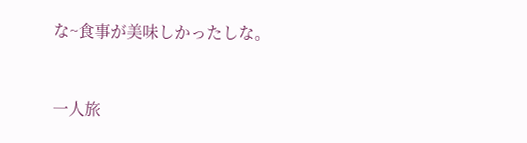な~食事が美味しかったしな。


一人旅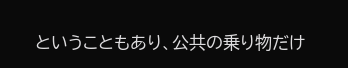ということもあり、公共の乗り物だけ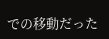での移動だった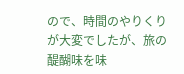ので、時間のやりくりが大変でしたが、旅の醍醐味を味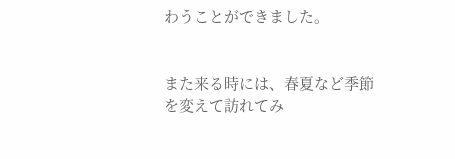わうことができました。


また来る時には、春夏など季節を変えて訪れてみ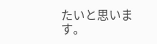たいと思います。